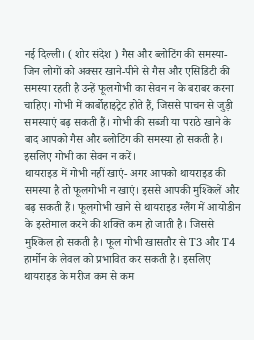नई दिल्ली। ( शोर संदेश ) गैस और ब्लोटिंग की समस्या- जिन लोगों को अक्सर खाने-पीने से गैस और एसिडिटी की समस्या रहती है उन्हें फूलगोभी का सेवन न के बराबर करना चाहिए। गोभी में कार्बोहाइट्रेट होते हैं, जिससे पाचन से जुड़ी समस्याएं बढ़ सकती हैं। गोभी की सब्जी या पराठे खाने के बाद आपको गैस और ब्लोटिंग की समस्या हो सकती है। इसलिए गोभी का सेवन न करें।
थायराइड में गोभी नहीं खाएं- अगर आपको थायराइड की समस्या है तो फूलगोभी न खाएं। इससे आपकी मुश्किलें और बढ़ सकती हैं। फूलगोभी खाने से थायराइड ग्लैंग में आयोडीन के इस्तेमाल करने की शक्ति कम हो जाती है। जिससे मुश्किल हो सकती है। फूल गोभी खासतौर से T3 और T4 हार्मोन के लेवल को प्रभावित कर सकती है। इसलिए थायराइड के मरीज कम से कम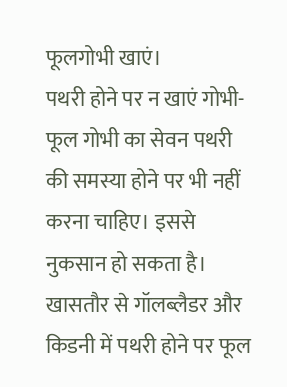फूलगोभी खाएं।
पथरी होने पर न खाएं गोभी- फूल गोभी का सेवन पथरी की समस्या होने पर भी नहीं करना चाहिए। इससे नुकसान हो सकता है। खासतौर से गॉलब्लैडर और किडनी में पथरी होने पर फूल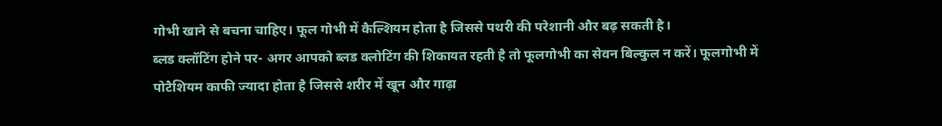गोभी खाने से बचना चाहिए। फूल गोभी में कैल्शियम होता है जिससे पथरी की परेशानी और बढ़ सकती है।
ब्लड क्लॉटिंग होने पर- अगर आपको ब्लड क्लोटिंग की शिकायत रहती है तो फूलगोभी का सेवन बिल्कुल न करें। फूलगोभी में पोटैशियम काफी ज्यादा होता है जिससे शरीर में खून और गाढ़ा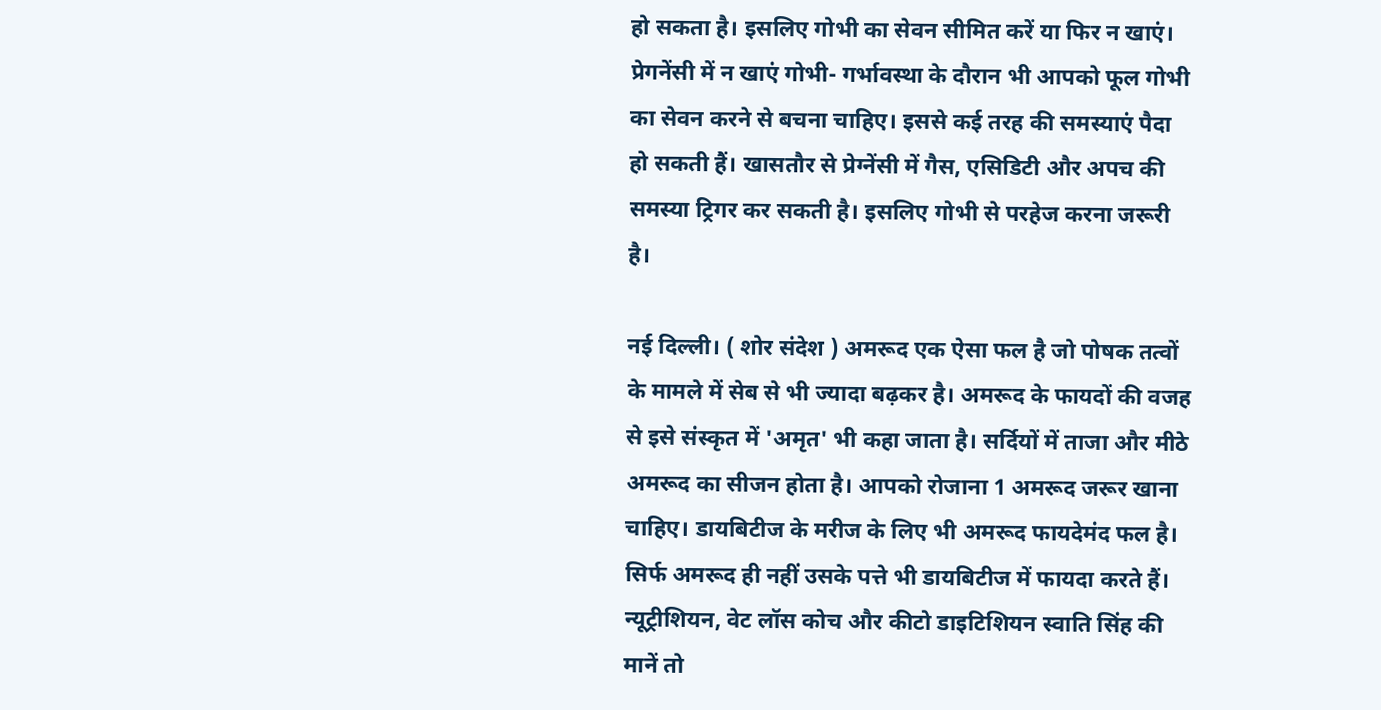हो सकता है। इसलिए गोभी का सेवन सीमित करें या फिर न खाएं।
प्रेगनेंसी में न खाएं गोभी- गर्भावस्था के दौरान भी आपको फूल गोभी का सेवन करने से बचना चाहिए। इससे कई तरह की समस्याएं पैदा हो सकती हैं। खासतौर से प्रेग्नेंसी में गैस, एसिडिटी और अपच की समस्या ट्रिगर कर सकती है। इसलिए गोभी से परहेज करना जरूरी है।

नई दिल्ली। ( शोर संदेश ) अमरूद एक ऐसा फल है जो पोषक तत्वों के मामले में सेब से भी ज्यादा बढ़कर है। अमरूद के फायदों की वजह से इसे संस्कृत में 'अमृत' भी कहा जाता है। सर्दियों में ताजा और मीठे अमरूद का सीजन होता है। आपको रोजाना 1 अमरूद जरूर खाना चाहिए। डायबिटीज के मरीज के लिए भी अमरूद फायदेमंद फल है। सिर्फ अमरूद ही नहीं उसके पत्ते भी डायबिटीज में फायदा करते हैं।
न्यूट्रीशियन, वेट लॉस कोच और कीटो डाइटिशियन स्वाति सिंह की मानें तो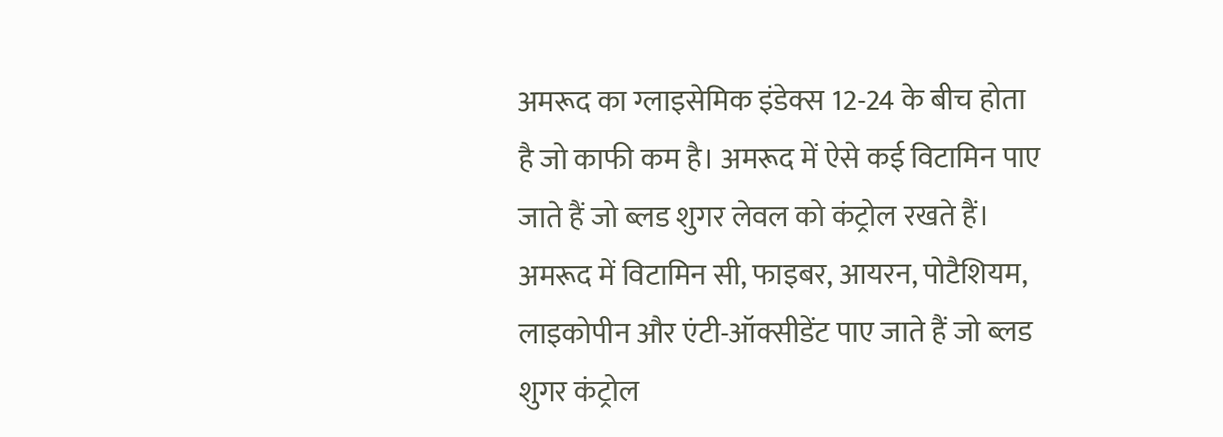अमरूद का ग्लाइसेमिक इंडेक्स 12-24 के बीच होता है जो काफी कम है। अमरूद में ऐसे कई विटामिन पाए जाते हैं जो ब्लड शुगर लेवल को कंट्रोल रखते हैं। अमरूद में विटामिन सी, फाइबर, आयरन, पोटैशियम, लाइकोपीन और एंटी-ऑक्सीडेंट पाए जाते हैं जो ब्लड शुगर कंट्रोल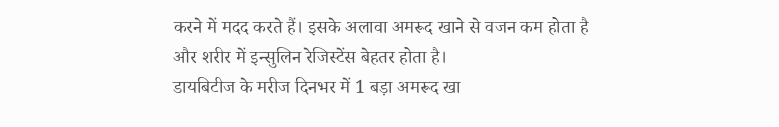करने में मदद करते हैं। इसके अलावा अमरूद खाने से वजन कम होता है और शरीर में इन्सुलिन रेजिस्टेंस बेहतर होता है।
डायबिटीज के मरीज दिनभर में 1 बड़ा अमरूद खा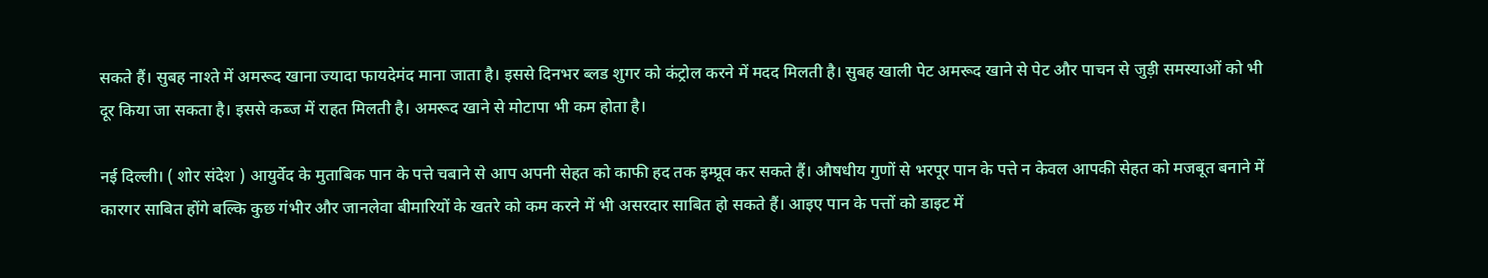सकते हैं। सुबह नाश्ते में अमरूद खाना ज्यादा फायदेमंद माना जाता है। इससे दिनभर ब्लड शुगर को कंट्रोल करने में मदद मिलती है। सुबह खाली पेट अमरूद खाने से पेट और पाचन से जुड़ी समस्याओं को भी दूर किया जा सकता है। इससे कब्ज में राहत मिलती है। अमरूद खाने से मोटापा भी कम होता है।

नई दिल्ली। ( शोर संदेश ) आयुर्वेद के मुताबिक पान के पत्ते चबाने से आप अपनी सेहत को काफी हद तक इम्प्रूव कर सकते हैं। औषधीय गुणों से भरपूर पान के पत्ते न केवल आपकी सेहत को मजबूत बनाने में कारगर साबित होंगे बल्कि कुछ गंभीर और जानलेवा बीमारियों के खतरे को कम करने में भी असरदार साबित हो सकते हैं। आइए पान के पत्तों को डाइट में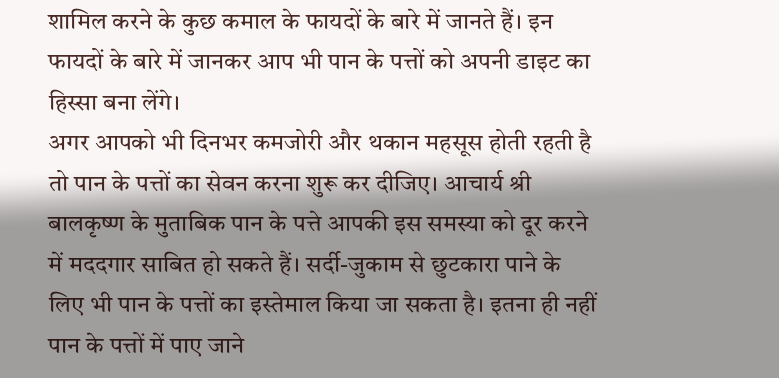शामिल करने के कुछ कमाल के फायदों के बारे में जानते हैं। इन फायदों के बारे में जानकर आप भी पान के पत्तों को अपनी डाइट का हिस्सा बना लेंगे।
अगर आपको भी दिनभर कमजोरी और थकान महसूस होती रहती है तो पान के पत्तों का सेवन करना शुरू कर दीजिए। आचार्य श्री बालकृष्ण के मुताबिक पान के पत्ते आपकी इस समस्या को दूर करने में मददगार साबित हो सकते हैं। सर्दी-जुकाम से छुटकारा पाने के लिए भी पान के पत्तों का इस्तेमाल किया जा सकता है। इतना ही नहीं पान के पत्तों में पाए जाने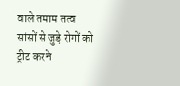वाले तमाम तत्व सांसों से जुड़े रोगों को ट्रीट करने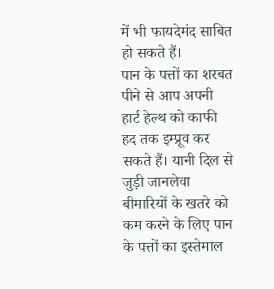में भी फायदेमंद साबित हो सकते हैं।
पान के पत्तों का शरबत पीने से आप अपनी हार्ट हेल्थ को काफी हद तक इम्प्रूव कर सकते हैं। यानी दिल से जुड़ी जानलेवा बीमारियों के खतरे को कम करने के लिए पान के पत्तों का इस्तेमाल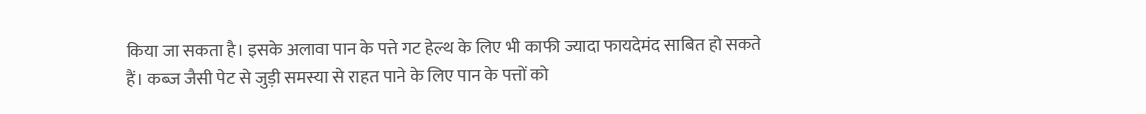किया जा सकता है। इसके अलावा पान के पत्ते गट हेल्थ के लिए भी काफी ज्यादा फायदेमंद साबित हो सकते हैं। कब्ज जैसी पेट से जुड़ी समस्या से राहत पाने के लिए पान के पत्तों को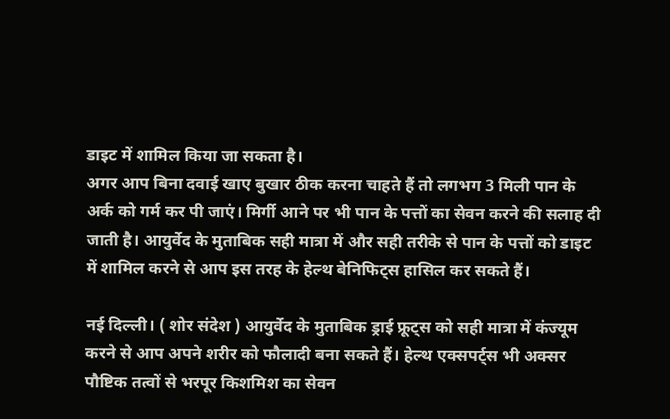डाइट में शामिल किया जा सकता है।
अगर आप बिना दवाई खाए बुखार ठीक करना चाहते हैं तो लगभग 3 मिली पान के अर्क को गर्म कर पी जाएं। मिर्गी आने पर भी पान के पत्तों का सेवन करने की सलाह दी जाती है। आयुर्वेद के मुताबिक सही मात्रा में और सही तरीके से पान के पत्तों को डाइट में शामिल करने से आप इस तरह के हेल्थ बेनिफिट्स हासिल कर सकते हैं।

नई दिल्ली। ( शोर संदेश ) आयुर्वेद के मुताबिक ड्राई फ्रूट्स को सही मात्रा में कंज्यूम करने से आप अपने शरीर को फौलादी बना सकते हैं। हेल्थ एक्सपर्ट्स भी अक्सर पौष्टिक तत्वों से भरपूर किशमिश का सेवन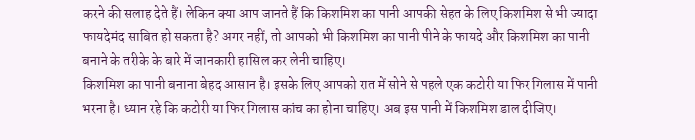करने की सलाह देते हैं। लेकिन क्या आप जानते हैं कि किशमिश का पानी आपकी सेहत के लिए किशमिश से भी ज्यादा फायदेमंद साबित हो सकता है? अगर नहीं, तो आपको भी किशमिश का पानी पीने के फायदे और किशमिश का पानी बनाने के तरीके के बारे में जानकारी हासिल कर लेनी चाहिए।
किशमिश का पानी बनाना बेहद आसान है। इसके लिए आपको रात में सोने से पहले एक कटोरी या फिर गिलास में पानी भरना है। ध्यान रहे कि कटोरी या फिर गिलास कांच का होना चाहिए। अब इस पानी में किशमिश डाल दीजिए।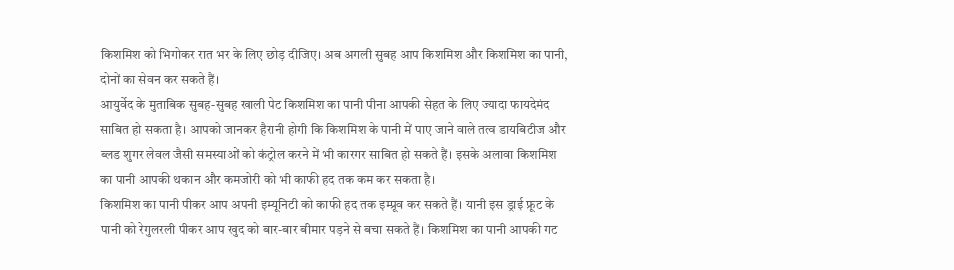किशमिश को भिगोकर रात भर के लिए छोड़ दीजिए। अब अगली सुबह आप किशमिश और किशमिश का पानी, दोनों का सेवन कर सकते हैं।
आयुर्वेद के मुताबिक सुबह-सुबह खाली पेट किशमिश का पानी पीना आपकी सेहत के लिए ज्यादा फायदेमंद साबित हो सकता है। आपको जानकर हैरानी होगी कि किशमिश के पानी में पाए जाने वाले तत्व डायबिटीज और ब्लड शुगर लेवल जैसी समस्याओं को कंट्रोल करने में भी कारगर साबित हो सकते हैं। इसके अलावा किशमिश का पानी आपकी थकान और कमजोरी को भी काफी हद तक कम कर सकता है।
किशमिश का पानी पीकर आप अपनी इम्यूनिटी को काफी हद तक इम्प्रूव कर सकते हैं। यानी इस ड्राई फ्रूट के पानी को रेगुलरली पीकर आप खुद को बार-बार बीमार पड़ने से बचा सकते हैं। किशमिश का पानी आपकी गट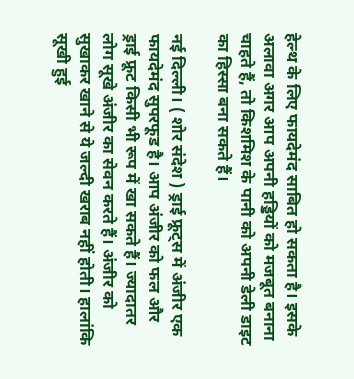हेल्थ के लिए फायदेमंद साबित हो सकता है। इसके अलावा अगर आप अपनी हड्डियों को मजबूत बनाना चाहते हैं, तो किशमिश के पानी को अपनी डेली डाइट का हिस्सा बना सकते हैं।

नई दिल्ली। ( शोर संदेश ) ड्राई फ्रूट्स में अंजीर एक फायदेमंद सुपरफूड है। आप अंजीर को फल और ड्राई फ्रूट किसी भी रूप में खा सकते हैं। ज्यादातर लोग सूखे अंजीर का सेवन करते हैं। अंजीर को सुखाकर खाने से ये जल्दी खराब नहीं होती। हालांकि सूखी हुई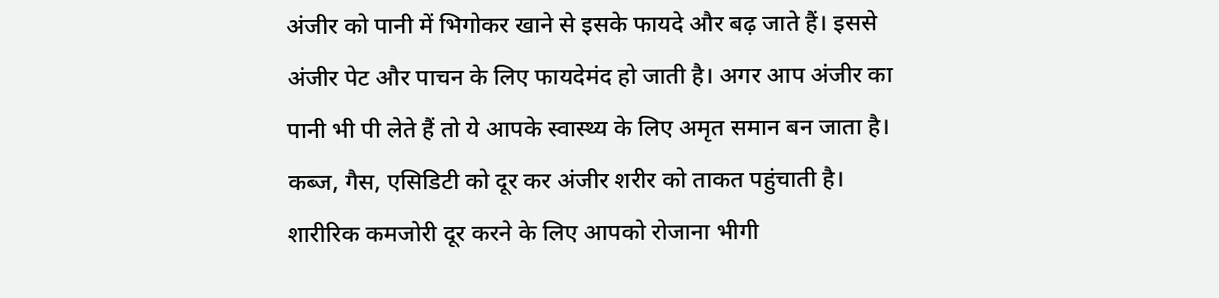अंजीर को पानी में भिगोकर खाने से इसके फायदे और बढ़ जाते हैं। इससे अंजीर पेट और पाचन के लिए फायदेमंद हो जाती है। अगर आप अंजीर का पानी भी पी लेते हैं तो ये आपके स्वास्थ्य के लिए अमृत समान बन जाता है। कब्ज, गैस, एसिडिटी को दूर कर अंजीर शरीर को ताकत पहुंचाती है। शारीरिक कमजोरी दूर करने के लिए आपको रोजाना भीगी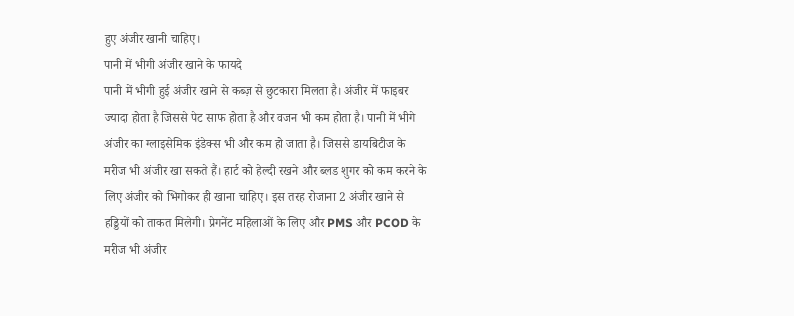हुए अंजीर खानी चाहिए।
पानी में भीगी अंजीर खाने के फायदे
पानी में भीगी हुई अंजीर खाने से कब्ज़ से छुटकारा मिलता है। अंजीर में फाइबर ज्यादा होता है जिससे पेट साफ होता है और वजन भी कम होता है। पानी में भीगे अंजीर का ग्लाइसेमिक इंडेक्स भी और कम हो जाता है। जिससे डायबिटीज के मरीज भी अंजीर खा सकते हैं। हार्ट को हेल्दी रखने और ब्लड शुगर को कम करने के लिए अंजीर को भिगोकर ही खाना चाहिए। इस तरह रोजाना 2 अंजीर खाने से हड्डियों को ताकत मिलेगी। प्रेगनेंट महिलाओं के लिए और PMS और PCOD के मरीज भी अंजीर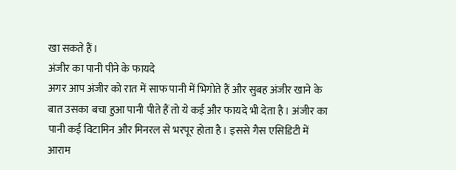खा सकते हैं।
अंजीर का पानी पीने के फायदे
अगर आप अंजीर को रात में साफ पानी में भिगोते हैं और सुबह अंजीर खाने के बात उसका बचा हुआ पानी पीते हैं तो ये कई और फायदे भी देता है। अंजीर का पानी कई विटामिन और मिनरल से भरपूर होता है। इससे गैस एसिडिटी में आराम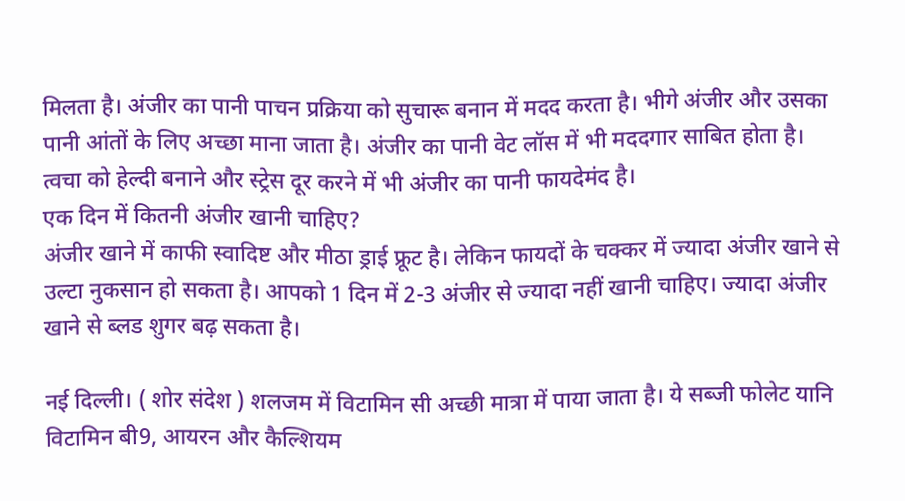मिलता है। अंजीर का पानी पाचन प्रक्रिया को सुचारू बनान में मदद करता है। भीगे अंजीर और उसका पानी आंतों के लिए अच्छा माना जाता है। अंजीर का पानी वेट लॉस में भी मददगार साबित होता है। त्वचा को हेल्दी बनाने और स्ट्रेस दूर करने में भी अंजीर का पानी फायदेमंद है।
एक दिन में कितनी अंजीर खानी चाहिए?
अंजीर खाने में काफी स्वादिष्ट और मीठा ड्राई फ्रूट है। लेकिन फायदों के चक्कर में ज्यादा अंजीर खाने से उल्टा नुकसान हो सकता है। आपको 1 दिन में 2-3 अंजीर से ज्यादा नहीं खानी चाहिए। ज्यादा अंजीर खाने से ब्लड शुगर बढ़ सकता है।

नई दिल्ली। ( शोर संदेश ) शलजम में विटामिन सी अच्छी मात्रा में पाया जाता है। ये सब्जी फोलेट यानि विटामिन बी9, आयरन और कैल्शियम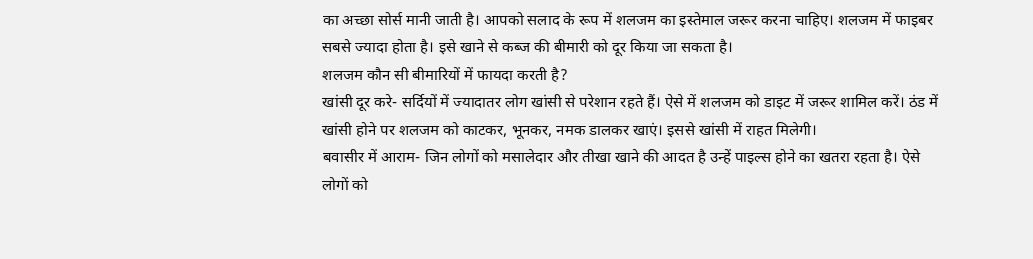का अच्छा सोर्स मानी जाती है। आपको सलाद के रूप में शलजम का इस्तेमाल जरूर करना चाहिए। शलजम में फाइबर सबसे ज्यादा होता है। इसे खाने से कब्ज की बीमारी को दूर किया जा सकता है।
शलजम कौन सी बीमारियों में फायदा करती है?
खांसी दूर करे- सर्दियों में ज्यादातर लोग खांसी से परेशान रहते हैं। ऐसे में शलजम को डाइट में जरूर शामिल करें। ठंड में खांसी होने पर शलजम को काटकर, भूनकर, नमक डालकर खाएं। इससे खांसी में राहत मिलेगी।
बवासीर में आराम- जिन लोगों को मसालेदार और तीखा खाने की आदत है उन्हें पाइल्स होने का खतरा रहता है। ऐसे लोगों को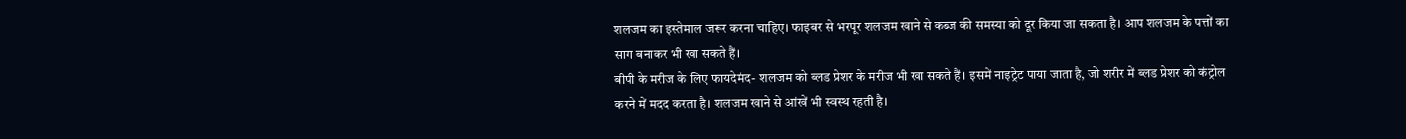शलजम का इस्तेमाल जरूर करना चाहिए। फाइबर से भरपूर शलजम खाने से कब्ज की समस्या को दूर किया जा सकता है। आप शलजम के पत्तों का साग बनाकर भी खा सकते हैं।
बीपी के मरीज के लिए फायदेमंद- शलजम को ब्लड प्रेशर के मरीज भी खा सकते हैं। इसमें नाइट्रेट पाया जाता है, जो शरीर में ब्लड प्रेशर को कंट्रोल करने में मदद करता है। शलजम खाने से आंखें भी स्वस्थ रहती है।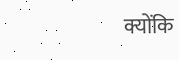क्योंकि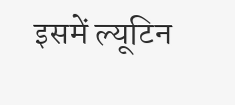इसमें ल्यूटिन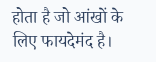होता है जो आंखों के लिए फायदेमंद है।